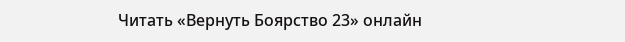Читать «Вернуть Боярство 23» онлайн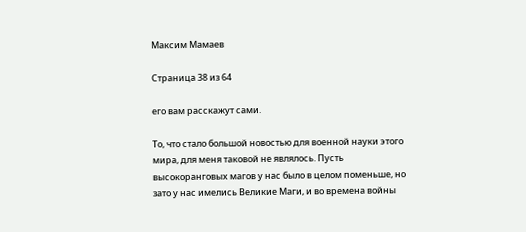Максим Мамаев

Страница 38 из 64

его вам расскажут сами.

То, что стало большой новостью для военной науки этого мира, для меня таковой не являлось. Пусть высокоранговых магов у нас было в целом поменьше, но зато у нас имелись Великие Маги, и во времена войны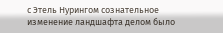с Этель Нурингом сознательное изменение ландшафта делом было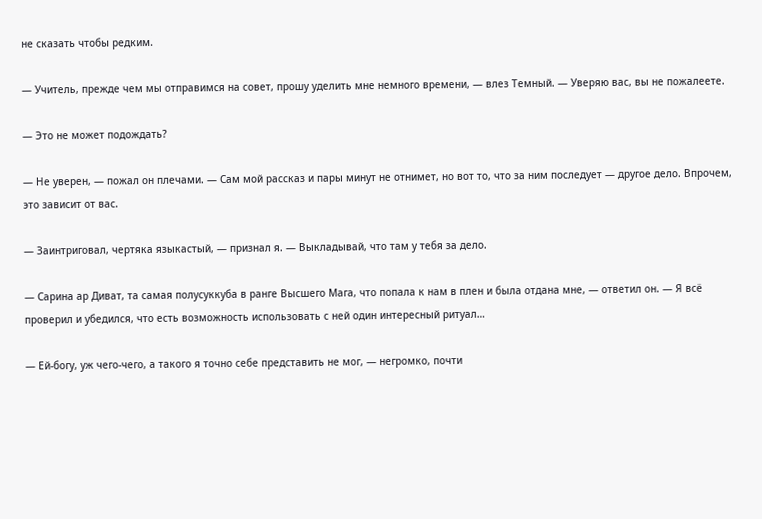не сказать чтобы редким.

— Учитель, прежде чем мы отправимся на совет, прошу уделить мне немного времени, — влез Темный. — Уверяю вас, вы не пожалеете.

— Это не может подождать?

— Не уверен, — пожал он плечами. — Сам мой рассказ и пары минут не отнимет, но вот то, что за ним последует — другое дело. Впрочем, это зависит от вас.

— Заинтриговал, чертяка языкастый, — признал я. — Выкладывай, что там у тебя за дело.

— Сарина ар Диват, та самая полусуккуба в ранге Высшего Мага, что попала к нам в плен и была отдана мне, — ответил он. — Я всё проверил и убедился, что есть возможность использовать с ней один интересный ритуал…

— Ей-богу, уж чего-чего, а такого я точно себе представить не мог, — негромко, почти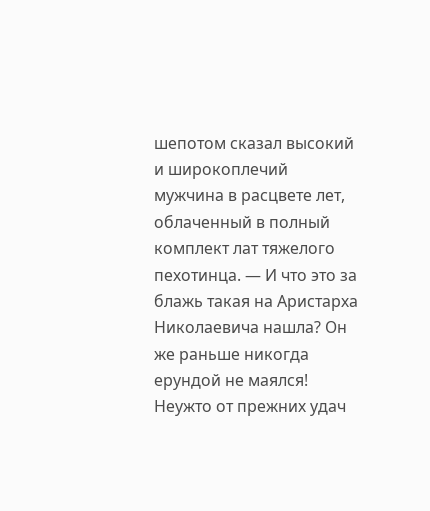шепотом сказал высокий и широкоплечий мужчина в расцвете лет, облаченный в полный комплект лат тяжелого пехотинца. — И что это за блажь такая на Аристарха Николаевича нашла? Он же раньше никогда ерундой не маялся! Неужто от прежних удач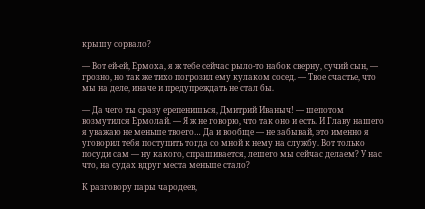крышу сорвало?

— Вот ей-ей, Ермоха, я ж тебе сейчас рыло-то набок сверну, сучий сын, — грозно, но так же тихо погрозил ему кулаком сосед. — Твое счастье, что мы на деле, иначе и предупреждать не стал бы.

— Да чего ты сразу ерепенишься, Дмитрий Иваныч! — шепотом возмутился Ермолай. — Я ж не говорю, что так оно и есть. И Главу нашего я уважаю не меньше твоего… Да и вообще — не забывай, это именно я уговорил тебя поступить тогда со мной к нему на службу. Вот только посуди сам — ну какого, спрашивается, лешего мы сейчас делаем? У нас что, на судах вдруг места меньше стало?

К разговору пары чародеев,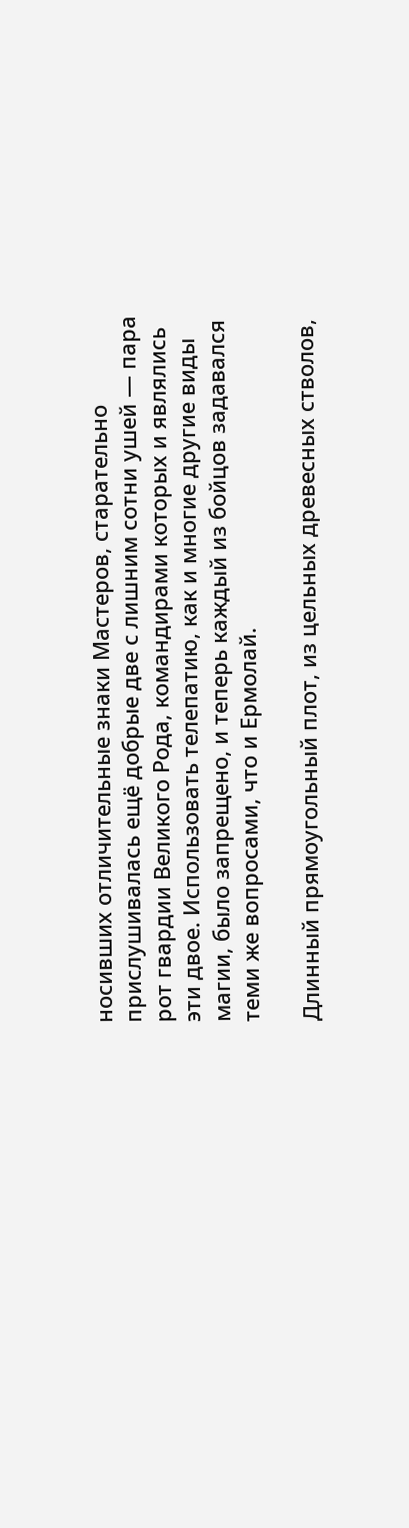носивших отличительные знаки Мастеров, старательно прислушивалась ещё добрые две с лишним сотни ушей — пара рот гвардии Великого Рода, командирами которых и являлись эти двое. Использовать телепатию, как и многие другие виды магии, было запрещено, и теперь каждый из бойцов задавался теми же вопросами, что и Ермолай.

Длинный прямоугольный плот, из цельных древесных стволов,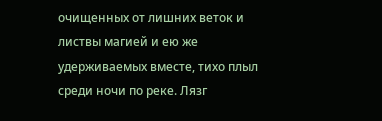очищенных от лишних веток и листвы магией и ею же удерживаемых вместе, тихо плыл среди ночи по реке. Лязг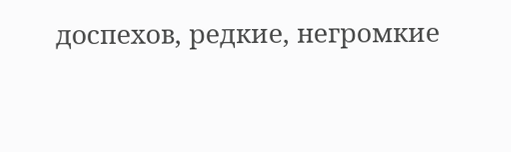доспехов, редкие, негромкие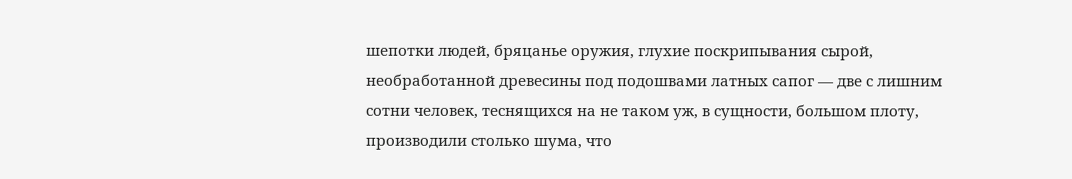шепотки людей, бряцанье оружия, глухие поскрипывания сырой, необработанной древесины под подошвами латных сапог — две с лишним сотни человек, теснящихся на не таком уж, в сущности, большом плоту, производили столько шума, что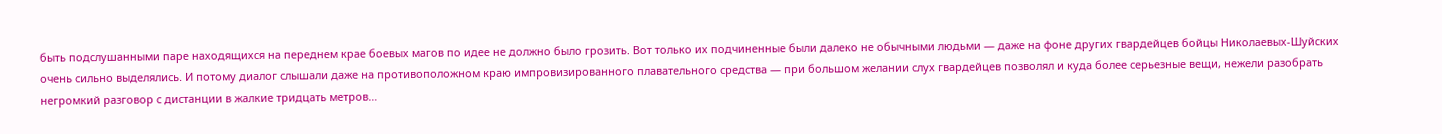быть подслушанными паре находящихся на переднем крае боевых магов по идее не должно было грозить. Вот только их подчиненные были далеко не обычными людьми — даже на фоне других гвардейцев бойцы Николаевых-Шуйских очень сильно выделялись. И потому диалог слышали даже на противоположном краю импровизированного плавательного средства — при большом желании слух гвардейцев позволял и куда более серьезные вещи, нежели разобрать негромкий разговор с дистанции в жалкие тридцать метров…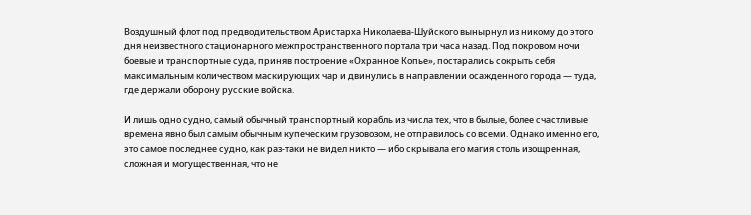Воздушный флот под предводительством Аристарха Николаева-Шуйского вынырнул из никому до этого дня неизвестного стационарного межпространственного портала три часа назад. Под покровом ночи боевые и транспортные суда, приняв построение «Охранное Копье», постарались сокрыть себя максимальным количеством маскирующих чар и двинулись в направлении осажденного города — туда, где держали оборону русские войска.

И лишь одно судно, самый обычный транспортный корабль из числа тех, что в былые, более счастливые времена явно был самым обычным купеческим грузовозом, не отправилось со всеми. Однако именно его, это самое последнее судно, как раз-таки не видел никто — ибо скрывала его магия столь изощренная, сложная и могущественная, что не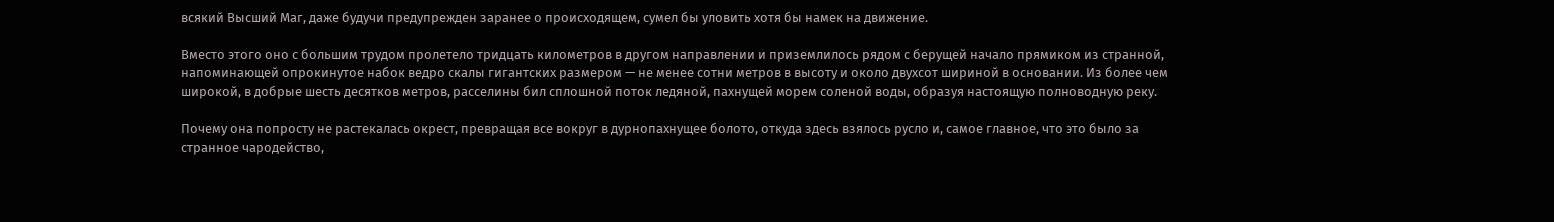всякий Высший Маг, даже будучи предупрежден заранее о происходящем, сумел бы уловить хотя бы намек на движение.

Вместо этого оно с большим трудом пролетело тридцать километров в другом направлении и приземлилось рядом с берущей начало прямиком из странной, напоминающей опрокинутое набок ведро скалы гигантских размером — не менее сотни метров в высоту и около двухсот шириной в основании. Из более чем широкой, в добрые шесть десятков метров, расселины бил сплошной поток ледяной, пахнущей морем соленой воды, образуя настоящую полноводную реку.

Почему она попросту не растекалась окрест, превращая все вокруг в дурнопахнущее болото, откуда здесь взялось русло и, самое главное, что это было за странное чародейство,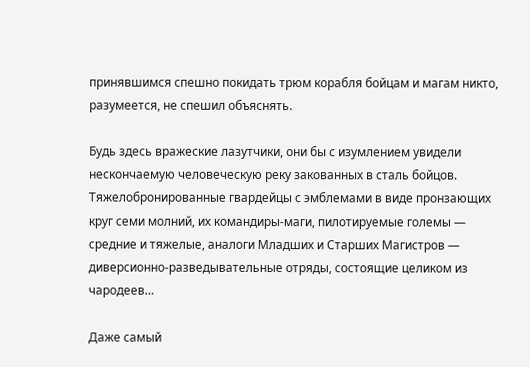принявшимся спешно покидать трюм корабля бойцам и магам никто, разумеется, не спешил объяснять.

Будь здесь вражеские лазутчики, они бы с изумлением увидели нескончаемую человеческую реку закованных в сталь бойцов. Тяжелобронированные гвардейцы с эмблемами в виде пронзающих круг семи молний, их командиры-маги, пилотируемые големы — средние и тяжелые, аналоги Младших и Старших Магистров — диверсионно-разведывательные отряды, состоящие целиком из чародеев…

Даже самый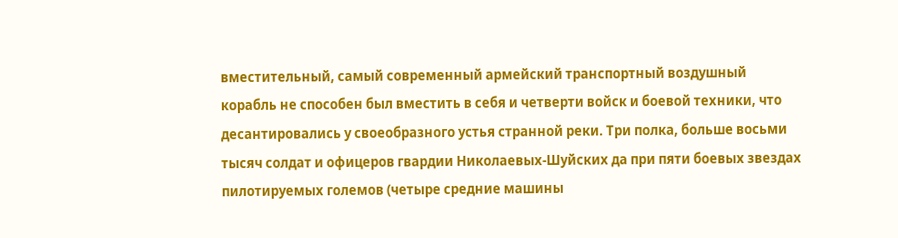вместительный, самый современный армейский транспортный воздушный корабль не способен был вместить в себя и четверти войск и боевой техники, что десантировались у своеобразного устья странной реки. Три полка, больше восьми тысяч солдат и офицеров гвардии Николаевых-Шуйских да при пяти боевых звездах пилотируемых големов (четыре средние машины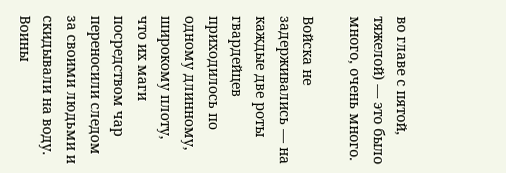во главе с пятой, тяжелой) — это было много, очень много.

Войска не задерживались — на каждые две роты гвардейцев приходилось по одному длинному, широкому плоту, что их маги посредством чар переносили следом за своими людьми и скидывали на воду. Воины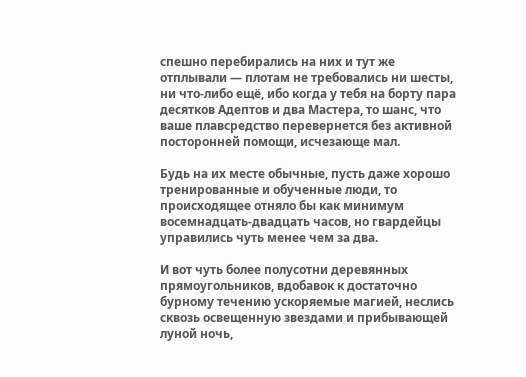спешно перебирались на них и тут же отплывали — плотам не требовались ни шесты, ни что-либо ещё, ибо когда у тебя на борту пара десятков Адептов и два Мастера, то шанс, что ваше плавсредство перевернется без активной посторонней помощи, исчезающе мал.

Будь на их месте обычные, пусть даже хорошо тренированные и обученные люди, то происходящее отняло бы как минимум восемнадцать-двадцать часов, но гвардейцы управились чуть менее чем за два.

И вот чуть более полусотни деревянных прямоугольников, вдобавок к достаточно бурному течению ускоряемые магией, неслись сквозь освещенную звездами и прибывающей луной ночь,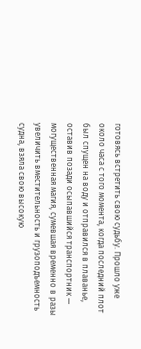готовясь встретить свою судьбу. Прошло уже около часа с того момента, когда последний плот был спущен на воду и отправился в плаванье, оставив позади осыпавшийся транспортник — могущественная магия, сумевшая временно в разы увеличить вместительность и грузоподъемность судна, взяла свою высокую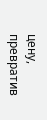цену, превратив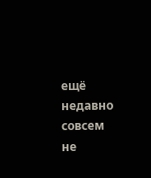ещё недавно совсем не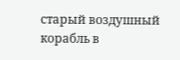старый воздушный корабль в